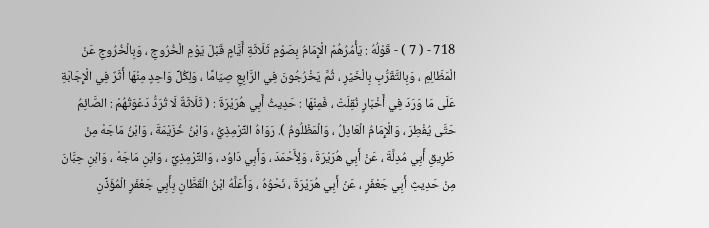718 - ( 7 ) - قَوْلُهُ : يَأْمُرُهُمْ الْإِمَامُ بِصَوْمِ ثَلَاثَةِ أَيَّامٍ قَبْلَ يَوْمِ الْخُرُوجِ ، وَبِالْخُرُوجِ عَنْ الْمَظَالِمِ ، وَبِالتَّقَرُّبِ بِالْخَيْرِ ، ثُمَّ يَخْرُجُونَ فِي الرَّابِعِ صِيَامًا ، وَلِكُلِّ وَاحِدٍ مِنْهَا أَثَرٌ فِي الْإِجَابَةِ عَلَى مَا وَرَدَ فِي أَخْبَارٍ نُقِلَتْ ، فَمِنْهَا : حَدِيثُ أَبِي هُرَيْرَةَ : ( ثَلَاثَةٌ لَا تُرَدُّ دَعْوَتُهُمْ : الصَّائِمُ حَتَّى يُفْطِرَ ، وَالْإِمَامُ الْعَادِلُ ، وَالْمَظْلُومُ ). رَوَاهُ التِّرْمِذِيُّ ، وَابْنُ خُزَيْمَةَ ، وَابْنُ مَاجَهْ مِنْ طَرِيقِ أَبِي مُدِلَّةَ ، عَنْ أَبِي هُرَيْرَةَ ، وَلِأَحْمَدَ ، وَأَبِي دَاوُد ، وَالتِّرْمِذِيِّ ، وَابْنِ مَاجَهْ ، وَابْنِ حِبَّانَ مِنْ حَدِيثِ أَبِي جَعْفَرٍ ، عَنْ أَبِي هُرَيْرَةَ ، نَحْوُهُ ، وَأَعَلَّهُ ابْنُ الْقَطَّانِ بِأَبِي جَعْفَرٍ الْمُؤَذِّنِ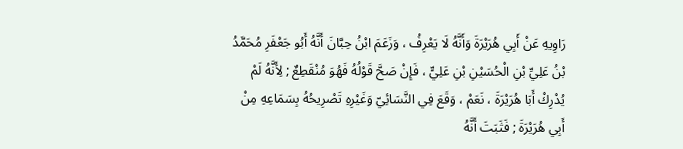رَاوِيهِ عَنْ أَبِي هُرَيْرَةَ وَأَنَّهُ لَا يَعْرِفُ ، وَزَعَمَ ابْنُ حِبَّانَ أَنَّهُ أَبُو جَعْفَرِ مُحَمَّدُ بْنُ عَلِيِّ بْنِ الْحُسَيْنِ بْنِ عَلِيٍّ ، فَإِنْ صَحَّ قَوْلُهُ فَهُوَ مُنْقَطِعٌ ; لِأَنَّهُ لَمْ يُدْرِكْ أَبَا هُرَيْرَةَ ، نَعَمْ ، وَقَعَ فِي النَّسَائِيّ وَغَيْرِهِ تَصْرِيحُهُ بِسَمَاعِهِ مِنْ أَبِي هُرَيْرَةَ ; فَثَبَتَ أَنَّهُ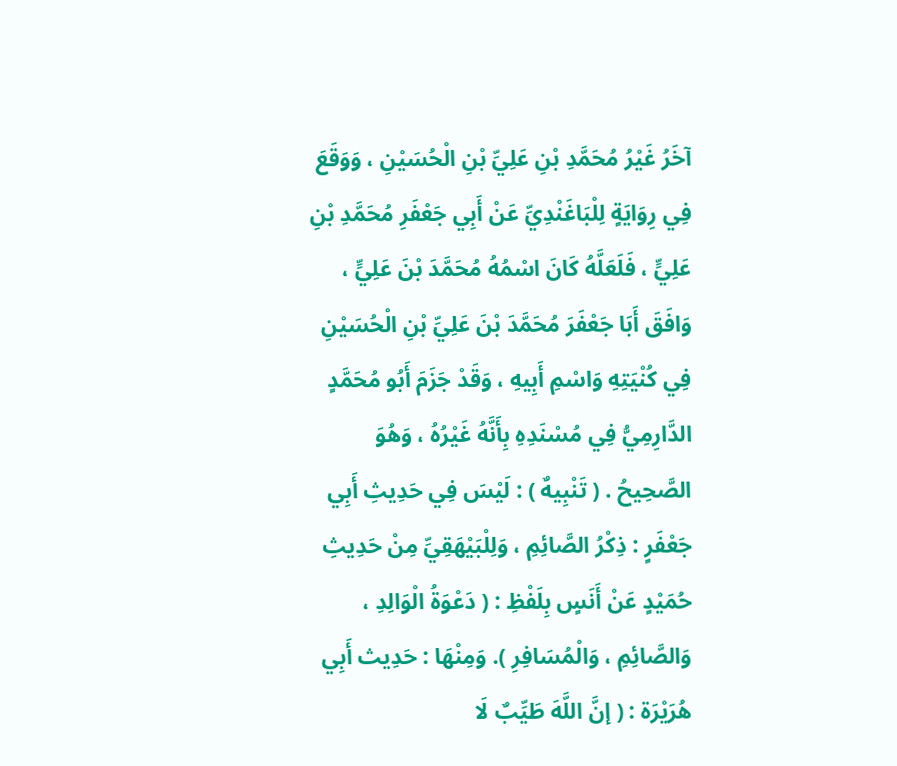آخَرُ غَيْرُ مُحَمَّدِ بْنِ عَلِيِّ بْنِ الْحُسَيْنِ ، وَوَقَعَ فِي رِوَايَةٍ لِلْبَاغَنْدِيِّ عَنْ أَبِي جَعْفَرِ مُحَمَّدِ بْنِ عَلِيٍّ ، فَلَعَلَّهُ كَانَ اسْمُهُ مُحَمَّدَ بْنَ عَلِيٍّ ، وَافَقَ أَبَا جَعْفَرَ مُحَمَّدَ بْنَ عَلِيِّ بْنِ الْحُسَيْنِ فِي كُنْيَتِهِ وَاسْمِ أَبِيهِ ، وَقَدْ جَزَمَ أَبُو مُحَمَّدٍ الدَّارِمِيُّ فِي مُسْنَدِهِ بِأَنَّهُ غَيْرُهُ ، وَهُوَ الصَّحِيحُ . ( تَنْبِيهٌ ) : لَيْسَ فِي حَدِيثِ أَبِي جَعْفَرٍ : ذِكْرُ الصَّائِمِ ، وَلِلْبَيْهَقِيِّ مِنْ حَدِيثِ حُمَيْدٍ عَنْ أَنَسٍ بِلَفْظِ : ( دَعْوَةُ الْوَالِدِ ، وَالصَّائِمِ ، وَالْمُسَافِرِ ). وَمِنْهَا : حَدِيث أَبِي هُرَيْرَة : ( إنَّ اللَّهَ طَيِّبٌ لَا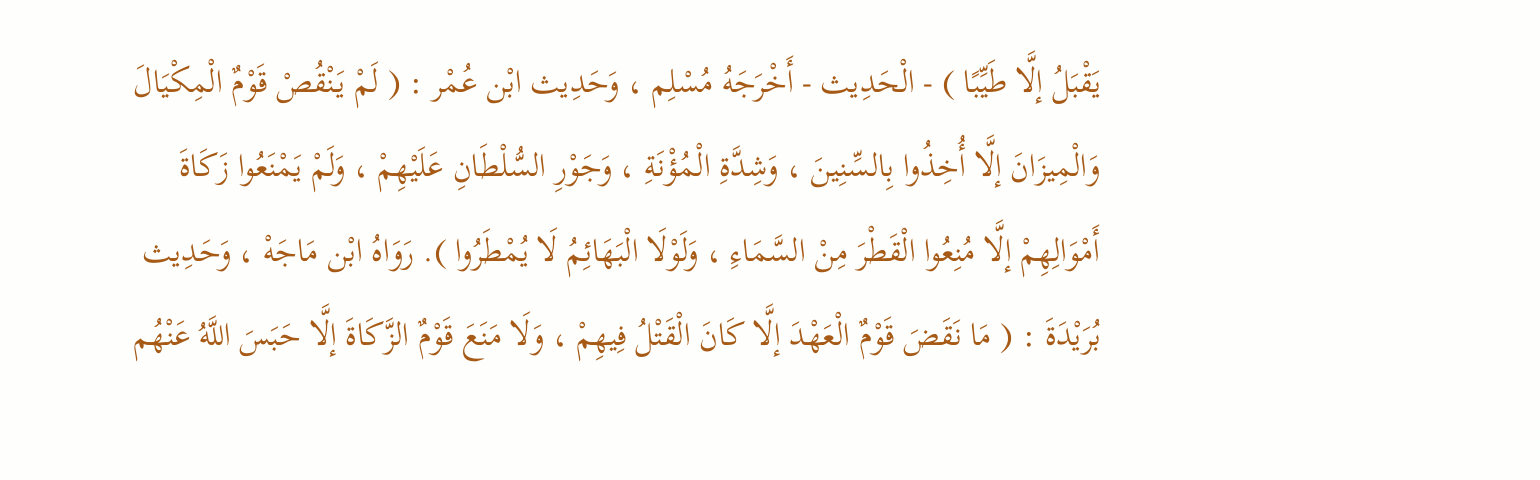يَقْبَلُ إلَّا طَيِّبًا ) - الْحَدِيث - أَخْرَجَهُ مُسْلِم ، وَحَدِيث ابْن عُمْر : ( لَمْ يَنْقُصْ قَوْمٌ الْمِكْيَالَ وَالْمِيزَانَ إلَّا أُخِذُوا بِالسِّنِينَ ، وَشِدَّةِ الْمُؤْنَةِ ، وَجَوْرِ السُّلْطَانِ عَلَيْهِمْ ، وَلَمْ يَمْنَعُوا زَكَاةَ أَمْوَالِهِمْ إلَّا مُنِعُوا الْقَطْرَ مِنْ السَّمَاءِ ، وَلَوْلَا الْبَهَائِمُ لَا يُمْطَرُوا ). رَوَاهُ ابْن مَاجَهْ ، وَحَدِيث بُرَيْدَةَ : ( مَا نَقَضَ قَوْمٌ الْعَهْدَ إلَّا كَانَ الْقَتْلُ فِيهِمْ ، وَلَا مَنَعَ قَوْمٌ الزَّكَاةَ إلَّا حَبَسَ اللَّهُ عَنْهُم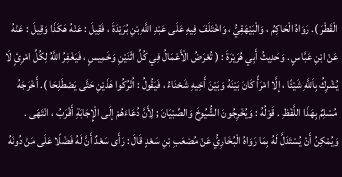الْقَطْرَ ). رَوَاهُ الْحَاكِمُ ، وَالْبَيْهَقِيُّ ، وَاخْتَلَفَ فِيهِ عَلَى عَبْدِ اللَّهِ بْنِ بُرَيْدَةَ ، فَقِيلَ : عَنْهُ هَكَذَا وَقِيلَ : عَنْهُ عَنْ ابْنِ عَبَّاسٍ . وَحَدِيثُ أَبِي هُرَيْرَةَ : ( تُعْرَضُ الْأَعْمَالُ فِي كُلِّ اثْنَيْنِ وَخَمِيسٍ ، فَيَغْفِرُ اللَّهُ لِكُلِّ امْرِئٍ لَا يُشْرِكُ بِاَللَّهِ شَيْئًا ، إلَّا امْرَأً كَانَ بَيْنَهُ وَبَيْنَ أَخِيهِ شَحْنَاءُ ، فَيَقُولُ : اُتْرُكُوا هَذَيْنِ حَتَّى يَصْطَلِحَا ). أَخْرَجَهُ مُسْلِمٌ بِهَذَا اللَّفْظِ . قَوْلُهُ : وَيُخْرِجُونَ الشُّيُوخَ وَالصِّبْيَانَ ; لِأَنَّ دُعَاءَهُمْ إلَى الْإِجَابَةِ أَقْرَبُ ، انْتَهَى . وَيُمْكِنُ أَنْ يُسْتَدَلَّ لَهُ بِمَا رَوَاهُ الْبُخَارِيُّ عَنْ مُصْعَبِ بْنِ سَعْدٍ قَالَ : رَأَى سَعْدٌ أَنَّ لَهُ فَضْلًا عَلَى مَنْ دُونَهُ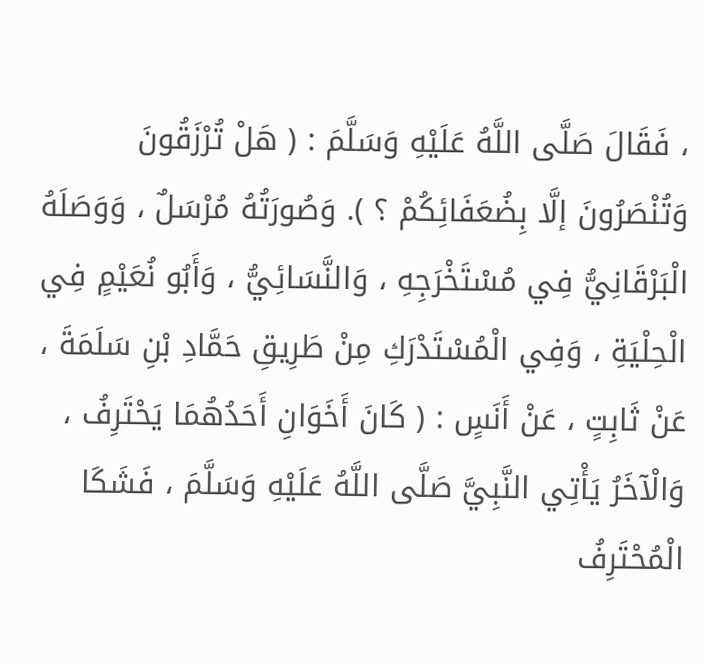، فَقَالَ صَلَّى اللَّهُ عَلَيْهِ وَسَلَّمَ : ( هَلْ تُرْزَقُونَ وَتُنْصَرُونَ إلَّا بِضُعَفَائِكُمْ ؟ ). وَصُورَتُهُ مُرْسَلٌ ، وَوَصَلَهُ الْبَرْقَانِيُّ فِي مُسْتَخْرَجِهِ ، وَالنَّسَائِيُّ ، وَأَبُو نُعَيْمٍ فِي الْحِلْيَةِ ، وَفِي الْمُسْتَدْرَكِ مِنْ طَرِيقِ حَمَّادِ بْنِ سَلَمَةَ ، عَنْ ثَابِتٍ ، عَنْ أَنَسٍ : ( كَانَ أَخَوَانِ أَحَدُهُمَا يَحْتَرِفُ ، وَالْآخَرُ يَأْتِي النَّبِيَّ صَلَّى اللَّهُ عَلَيْهِ وَسَلَّمَ ، فَشَكَا الْمُحْتَرِفُ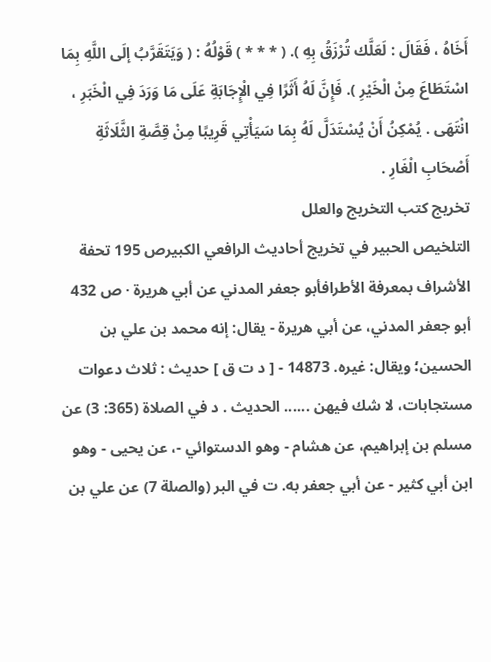أَخَاهُ ، فَقَالَ : لَعَلَّك تُرْزَقُ بِهِ ). ( * * * ) قَوْلُهُ : ( وَيَتَقَرَّبُ إلَى اللَّهِ بِمَا اسْتَطَاعَ مِنْ الْخَيْرِ ). فَإِنَّ لَهُ أَثَرًا فِي الْإِجَابَةِ عَلَى مَا وَرَدَ فِي الْخَبَرِ ، انْتَهَى . يُمْكِنُ أَنْ يُسْتَدَلَّ لَهُ بِمَا سَيَأْتِي قَرِيبًا مِنْ قِصَّةِ الثَّلَاثَةِ أَصْحَابِ الْغَارِ .
تخريج كتب التخريج والعلل
التلخيص الحبير في تخريج أحاديث الرافعي الكبيرص 195 تحفة الأشراف بمعرفة الأطرافأبو جعفر المدني عن أبي هريرة · ص 432 أبو جعفر المدني، عن أبي هريرة - يقال: إنه محمد بن علي بن الحسين؛ ويقال: غيره. 14873 - [ د ت ق ] حديث : ثلاث دعوات مستجابات، لا شك فيهن ...... الحديث . د في الصلاة (365: 3) عن مسلم بن إبراهيم، عن هشام - وهو الدستوائي -، عن يحيى - وهو ابن أبي كثير - عن أبي جعفر به. ت في البر (والصلة 7) عن علي بن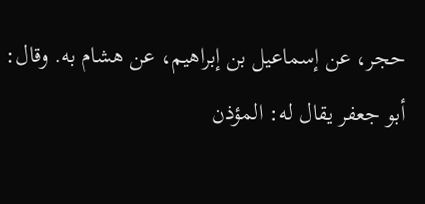حجر، عن إسماعيل بن إبراهيم، عن هشام به. وقال: أبو جعفر يقال له: المؤذن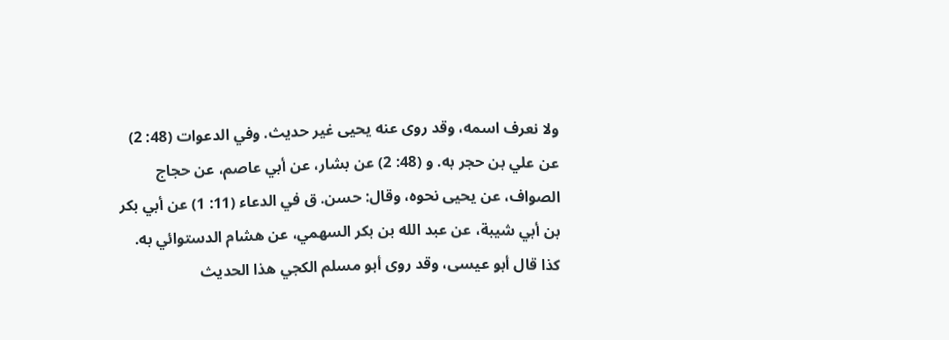ولا نعرف اسمه، وقد روى عنه يحيى غير حديث. وفي الدعوات (48: 2) عن علي بن حجر به. و (48: 2) عن بشار، عن أبي عاصم، عن حجاج الصواف، عن يحيى نحوه، وقال: حسن. ق في الدعاء (11: 1) عن أبي بكر بن أبي شيبة، عن عبد الله بن بكر السهمي، عن هشام الدستوائي به. كذا قال أبو عيسى، وقد روى أبو مسلم الكجي هذا الحديث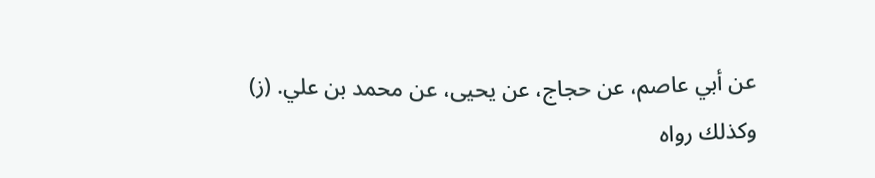عن أبي عاصم، عن حجاج، عن يحيى، عن محمد بن علي. (ز) وكذلك رواه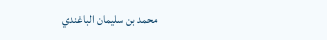محمد بن سليمان الباغندي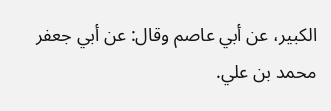الكبير، عن أبي عاصم وقال: عن أبي جعفر محمد بن علي.